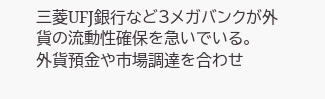三菱UFJ銀行など3メガバンクが外貨の流動性確保を急いでいる。
外貨預金や市場調達を合わせ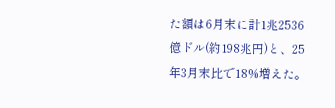た額は6月末に計1兆2536億ドル(約198兆円)と、25年3月末比で18%増えた。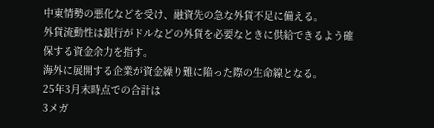中東情勢の悪化などを受け、融資先の急な外貨不足に備える。
外貨流動性は銀行がドルなどの外貨を必要なときに供給できるよう確保する資金余力を指す。
海外に展開する企業が資金繰り難に陥った際の生命線となる。
25年3月末時点での合計は
3メガ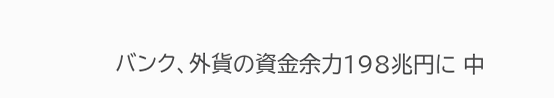バンク、外貨の資金余力198兆円に 中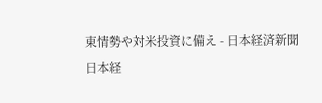東情勢や対米投資に備え - 日本経済新聞
日本経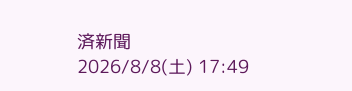済新聞
2026/8/8(土) 17:49